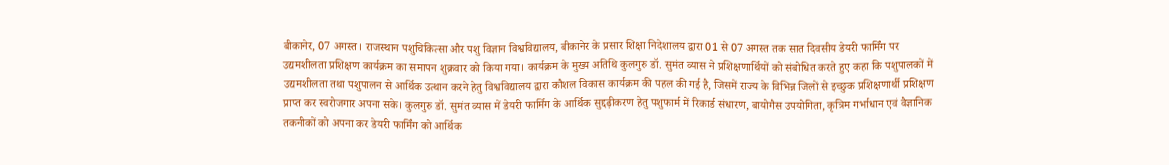बीकानेर, 07 अगस्त। राजस्थान पशुचिकित्सा और पशु विज्ञान विश्वविद्यालय, बीकानेर के प्रसार शिक्षा निदेशालय द्वारा 01 से 07 अगस्त तक सात दिवसीय डेयरी फार्मिंग पर उद्यमशीलता प्रशिक्षण कार्यक्रम का समापन शुक्रवार को किया गया। कार्यक्रम के मुख्य अतिथि कुलगुरु डॉ. सुमंत व्यास ने प्रशिक्षणार्थियों को संबोधित करते हुए कहा कि पशुपालकों में उद्यमशीलता तथा पशुपालन से आर्थिक उत्थान करने हेतु विश्वविद्यालय द्वारा कौशल विकास कार्यक्रम की पहल की गई है, जिसमें राज्य के विभिन्न जिलों से इच्छुक प्रशिक्षणार्थी प्रशिक्षण प्राप्त कर स्वरोजगार अपना सके। कुलगुरु डॉ. सुमंत व्यास में डेयरी फार्मिग के आर्थिक सुद्दढ़ीकरण हेतु पशुफार्म में रिकार्ड संधारण, बायोगैस उपयोगिता, कृत्रिम गर्भाधान एवं वैज्ञानिक तकनीकों को अपना कर डेयरी फार्मिंग को आर्थिक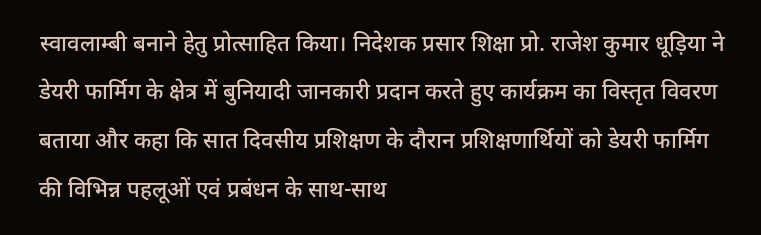स्वावलाम्बी बनाने हेतु प्रोत्साहित किया। निदेशक प्रसार शिक्षा प्रो. राजेश कुमार धूड़िया ने डेयरी फार्मिग के क्षेत्र में बुनियादी जानकारी प्रदान करते हुए कार्यक्रम का विस्तृत विवरण बताया और कहा कि सात दिवसीय प्रशिक्षण के दौरान प्रशिक्षणार्थियों को डेयरी फार्मिग की विभिन्न पहलूओं एवं प्रबंधन के साथ-साथ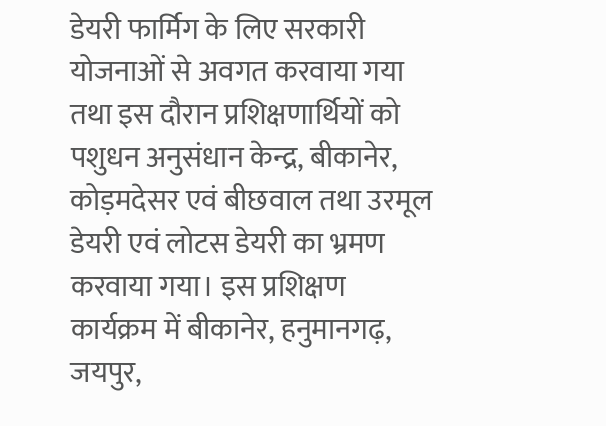डेयरी फार्मिग के लिए सरकारी योजनाओं से अवगत करवाया गया तथा इस दौरान प्रशिक्षणार्थियों को पशुधन अनुसंधान केन्द्र, बीकानेर, कोड़मदेसर एवं बीछवाल तथा उरमूल डेयरी एवं लोटस डेयरी का भ्रमण करवाया गया। इस प्रशिक्षण कार्यक्रम में बीकानेर, हनुमानगढ़, जयपुर,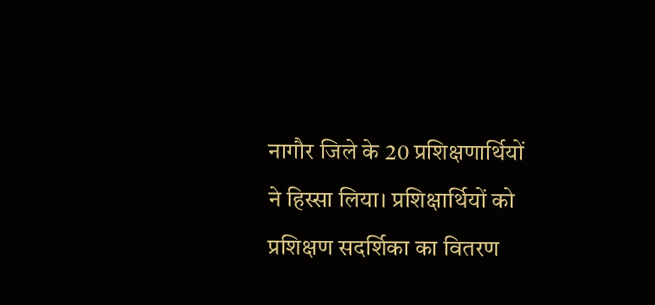नागौर जिले के 20 प्रशिक्षणार्थियों ने हिस्सा लिया। प्रशिक्षार्थियों को प्रशिक्षण सदर्शिका का वितरण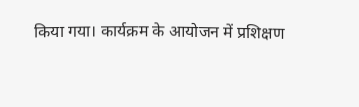किया गया। कार्यक्रम के आयोजन में प्रशिक्षण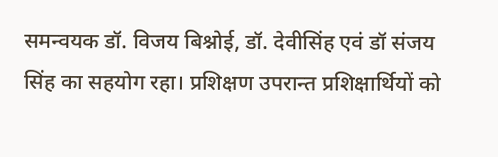समन्वयक डॉ. विजय बिश्नोई, डॉ. देवीसिंह एवं डॉ संजय सिंह का सहयोग रहा। प्रशिक्षण उपरान्त प्रशिक्षार्थियों को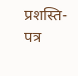प्रशस्ति-पत्र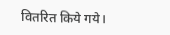वितरित किये गये।